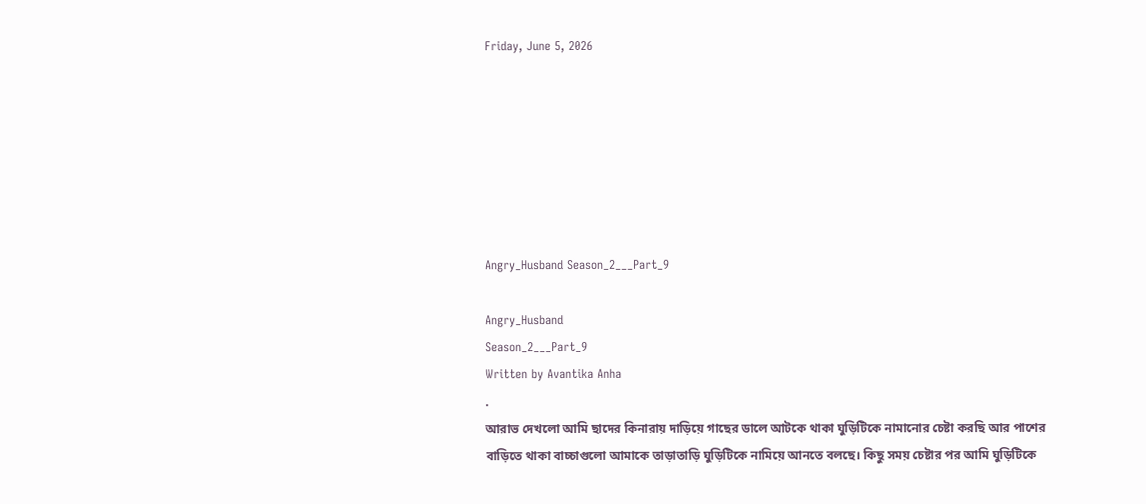Friday, June 5, 2026







Angry_Husband Season_2___Part_9

Angry_Husband
Season_2___Part_9
Written by Avantika Anha
.
আরাভ দেখলো আমি ছাদের কিনারায় দাড়িয়ে গাছের ডালে আটকে থাকা ঘুড়িটিকে নামানোর চেষ্টা করছি আর পাশের বাড়িতে থাকা বাচ্চাগুলো আমাকে তাড়াতাড়ি ঘুড়িটিকে নামিয়ে আনতে বলছে। কিছু সময় চেষ্টার পর আমি ঘুড়িটিকে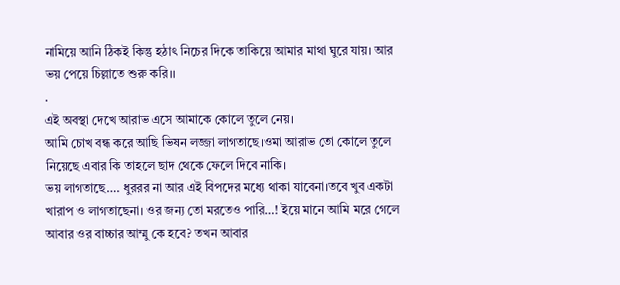নামিয়ে আনি ঠিকই কিন্তু হঠাৎ নিচের দিকে তাকিয়ে আমার মাথা ঘুরে যায়। আর ভয় পেয়ে চিল্লাতে শুরু করি।।
.
এই অবস্থা দেখে আরাভ এসে আমাকে কোলে তুলে নেয়।
আমি চোখ বন্ধ করে আছি ভিষন লজ্জা লাগতাছে।ওমা আরাভ তো কোলে তুলে নিয়েছে এবার কি তাহলে ছাদ থেকে ফেলে দিবে নাকি।
ভয় লাগতাছে…. ধুররর না আর এই বিপদের মধ্যে থাকা যাবেনা।তবে খুব একটা খারাপ ও লাগতাছেনা। ওর জন্য তো মরতেও পারি…! ইয়ে মানে আমি মরে গেলে আবার ওর বাচ্চার আম্মু কে হবে? তখন আবার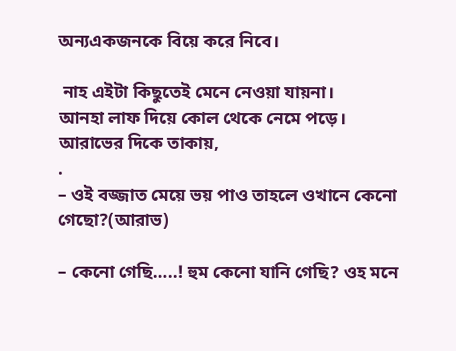অন্যএকজনকে বিয়ে করে নিবে।

 নাহ এইটা কিছুতেই মেনে নেওয়া যায়না।
আনহা লাফ দিয়ে কোল থেকে নেমে পড়ে।
আরাভের দিকে তাকায়,
.
– ওই বজ্জাত মেয়ে ভয় পাও তাহলে ওখানে কেনো গেছো?(আরাভ)

– কেনো গেছি…..! হুম কেনো যানি গেছি? ওহ মনে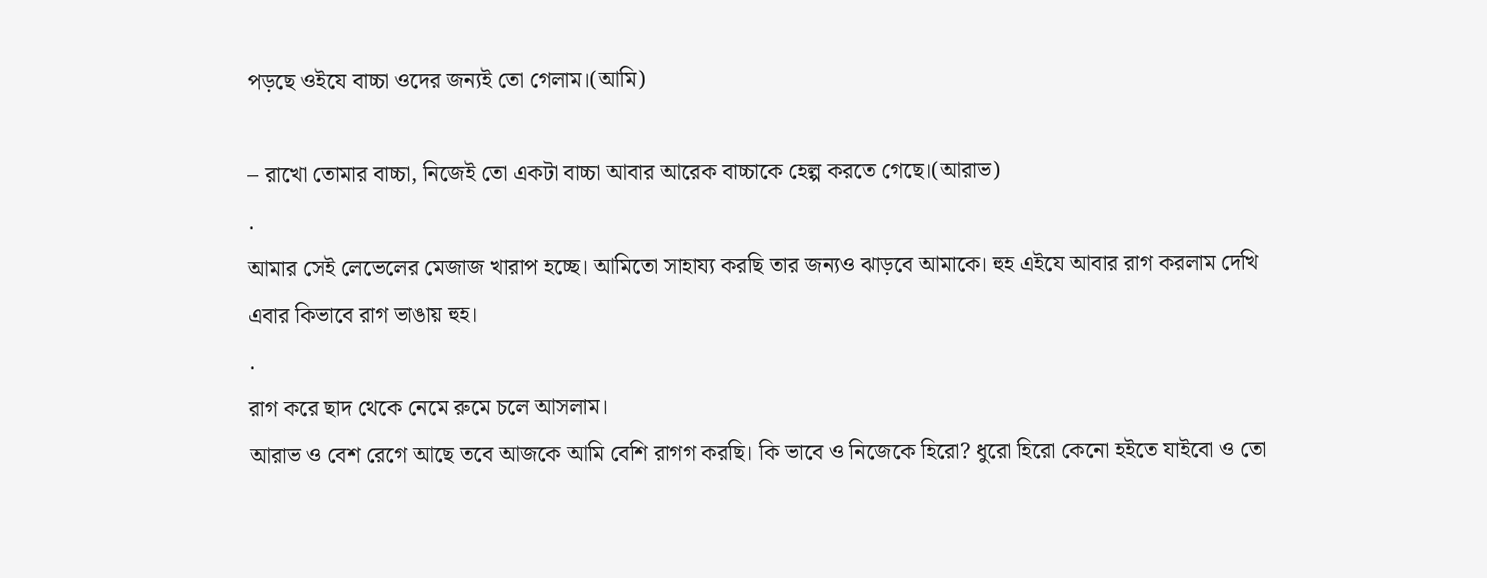পড়ছে ওইযে বাচ্চা ওদের জন্যই তো গেলাম।(আমি)

– রাখো তোমার বাচ্চা, নিজেই তো একটা বাচ্চা আবার আরেক বাচ্চাকে হেল্প করতে গেছে।(আরাভ)
.
আমার সেই লেভেলের মেজাজ খারাপ হচ্ছে। আমিতো সাহায্য করছি তার জন্যও ঝাড়বে আমাকে। হুহ এইযে আবার রাগ করলাম দেখি এবার কিভাবে রাগ ভাঙায় হুহ।
.
রাগ করে ছাদ থেকে নেমে রুমে চলে আসলাম।
আরাভ ও বেশ রেগে আছে তবে আজকে আমি বেশি রাগগ করছি। কি ভাবে ও নিজেকে হিরো? ধুরো হিরো কেনো হইতে যাইবো ও তো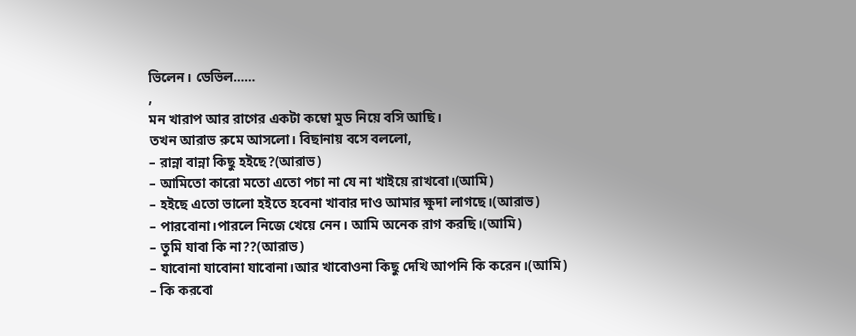ভিলেন। ডেভিল……
,
মন খারাপ আর রাগের একটা কম্বো মুড নিয়ে বসি আছি।
তখন আরাভ রুমে আসলো। বিছানায় বসে বললো,
– রান্না বান্না কিছু হইছে?(আরাভ)
– আমিতো কারো মতো এতো পচা না যে না খাইয়ে রাখবো।(আমি)
– হইছে এতো ভালো হইতে হবেনা খাবার দাও আমার ক্ষুদা লাগছে।(আরাভ)
– পারবোনা।পারলে নিজে খেয়ে নেন। আমি অনেক রাগ করছি।(আমি)
– তুমি যাবা কি না??(আরাভ)
– যাবোনা যাবোনা যাবোনা।আর খাবোওনা কিছু দেখি আপনি কি করেন।(আমি)
– কি করবো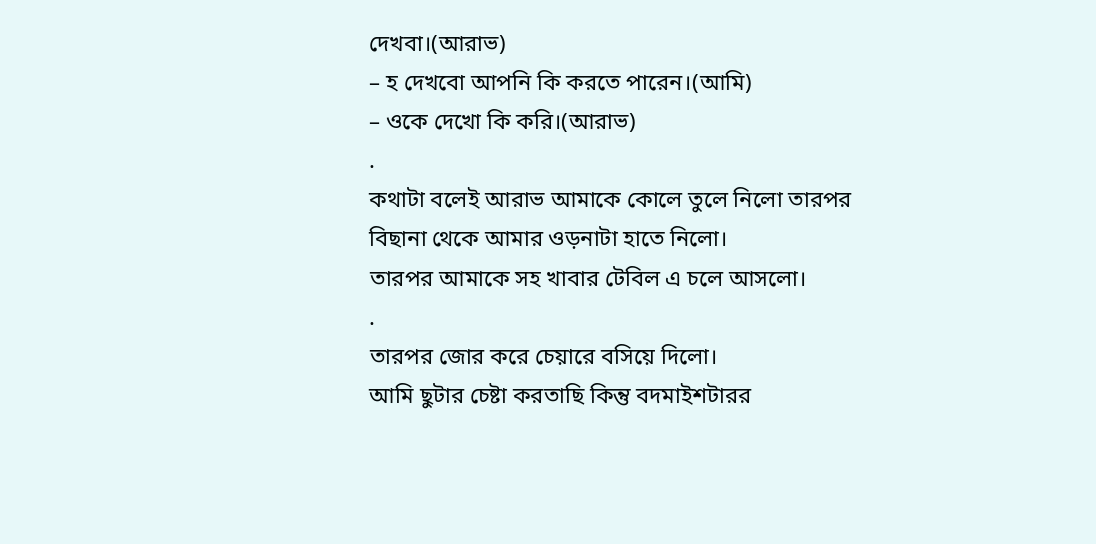দেখবা।(আরাভ)
– হ দেখবো আপনি কি করতে পারেন।(আমি)
– ওকে দেখো কি করি।(আরাভ)
.
কথাটা বলেই আরাভ আমাকে কোলে তুলে নিলো তারপর বিছানা থেকে আমার ওড়নাটা হাতে নিলো।
তারপর আমাকে সহ খাবার টেবিল এ চলে আসলো।
.
তারপর জোর করে চেয়ারে বসিয়ে দিলো।
আমি ছুটার চেষ্টা করতাছি কিন্তু বদমাইশটারর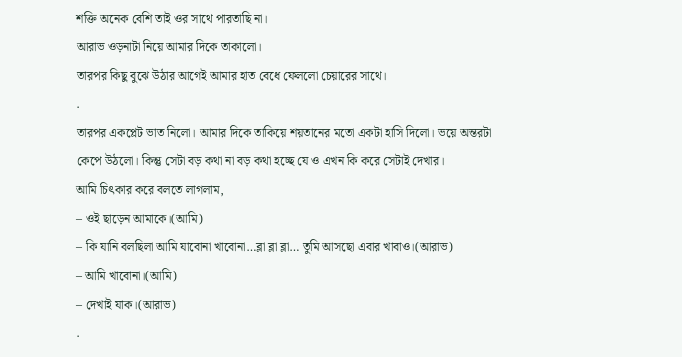শক্তি অনেক বেশি তাই ওর সাথে পারতাছি না।
আরাভ ওড়নাটা নিয়ে আমার দিকে তাকালো।
তারপর কিছু বুঝে উঠার আগেই আমার হাত বেধে ফেললো চেয়ারের সাথে।
.
তারপর একপ্লেট ভাত নিলো। আমার দিকে তাকিয়ে শয়তানের মতো একটা হাসি দিলো। ভয়ে অন্তরটা কেপে উঠলো। কিন্তু সেটা বড় কথা না বড় কথা হচ্ছে যে ও এখন কি করে সেটাই দেখার।
আমি চিৎকার করে বলতে লাগলাম,
– ওই ছাড়েন আমাকে।(আমি)
– কি যানি বলছিলা আমি যাবোনা খাবোনা…ব্লা ব্লা ব্লা… তুমি আসছো এবার খাবাও।(আরাভ)
– আমি খাবোনা।(আমি)
– দেখাই যাক।(আরাভ)
.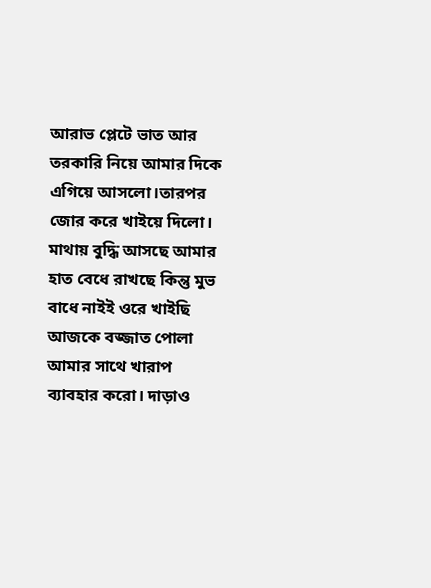আরাভ প্লেটে ভাত আর তরকারি নিয়ে আমার দিকে এগিয়ে আসলো।তারপর জোর করে খাইয়ে দিলো। মাথায় বুদ্ধি আসছে আমার হাত বেধে রাখছে কিন্তু মুভ বাধে নাইই ওরে খাইছি আজকে বজ্জাত পোলা আমার সাথে খারাপ ব্যাবহার করো। দাড়াও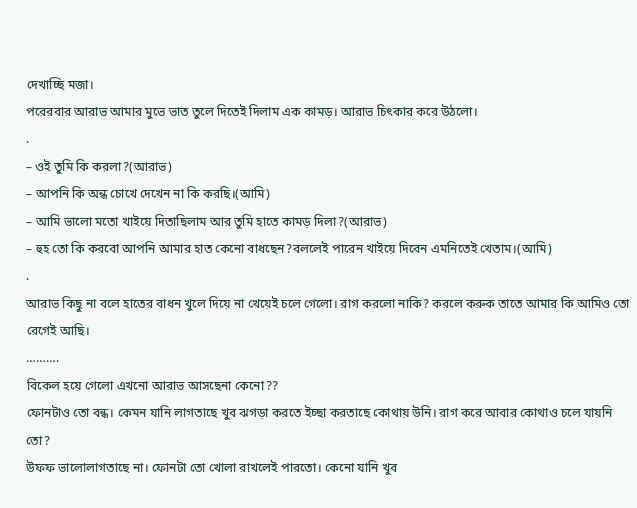দেখাচ্ছি মজা।
পরেরবার আরাভ আমার মুভে ভাত তুলে দিতেই দিলাম এক কামড়। আরাভ চিৎকার করে উঠলো।
.
– ওই তুমি কি করলা?(আরাভ)
– আপনি কি অন্ধ চোখে দেখেন না কি করছি।(আমি)
– আমি ভালো মতো খাইয়ে দিতাছিলাম আর তুমি হাতে কামড় দিলা?(আরাভ)
– হুহ তো কি করবো আপনি আমার হাত কেনো বাধছেন?বললেই পারেন খাইয়ে দিবেন এমনিতেই খেতাম।(আমি)
.
আরাভ কিছু না বলে হাতের বাধন খুলে দিয়ে না খেয়েই চলে গেলো। রাগ করলো নাকি? করলে করুক তাতে আমার কি আমিও তো রেগেই আছি।
……….
বিকেল হয়ে গেলো এখনো আরাভ আসছেনা কেনো??
ফোনটাও তো বন্ধ। কেমন যানি লাগতাছে খুব ঝগড়া করতে ইচ্ছা করতাছে কোথায় উনি। রাগ করে আবার কোথাও চলে যায়নি তো?
উফফ ভালোলাগতাছে না। ফোনটা তো খোলা রাখলেই পারতো। কেনো যানি খুব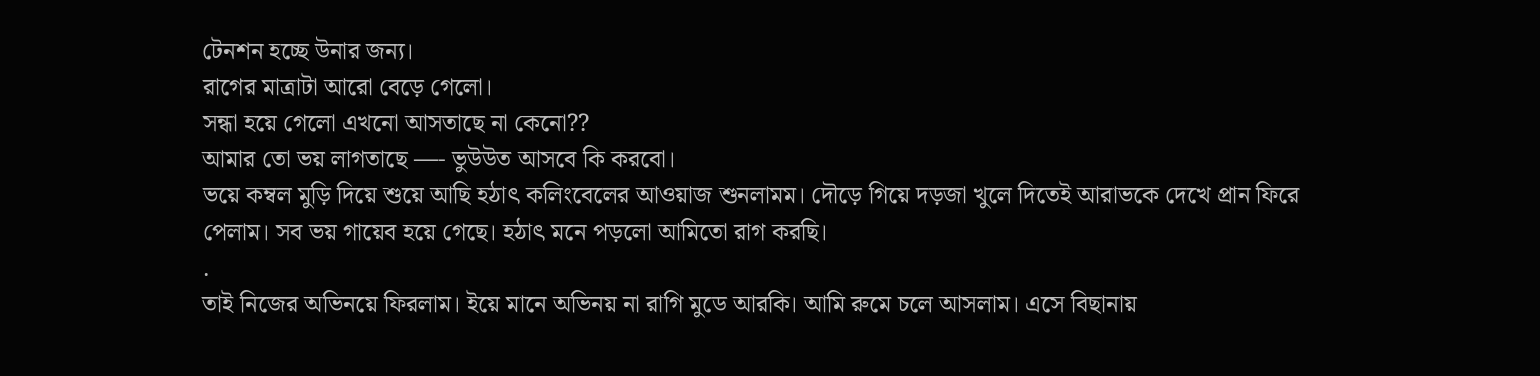টেনশন হচ্ছে উনার জন্য।
রাগের মাত্রাটা আরো বেড়ে গেলো।
সন্ধা হয়ে গেলো এখনো আসতাছে না কেনো??
আমার তো ভয় লাগতাছে —- ভুউউত আসবে কি করবো।
ভয়ে কম্বল মুড়ি দিয়ে শুয়ে আছি হঠাৎ কলিংবেলের আওয়াজ শুনলামম। দৌড়ে গিয়ে দড়জা খুলে দিতেই আরাভকে দেখে প্রান ফিরে পেলাম। সব ভয় গায়েব হয়ে গেছে। হঠাৎ মনে পড়লো আমিতো রাগ করছি।
.
তাই নিজের অভিনয়ে ফিরলাম। ইয়ে মানে অভিনয় না রাগি মুডে আরকি। আমি রুমে চলে আসলাম। এসে বিছানায়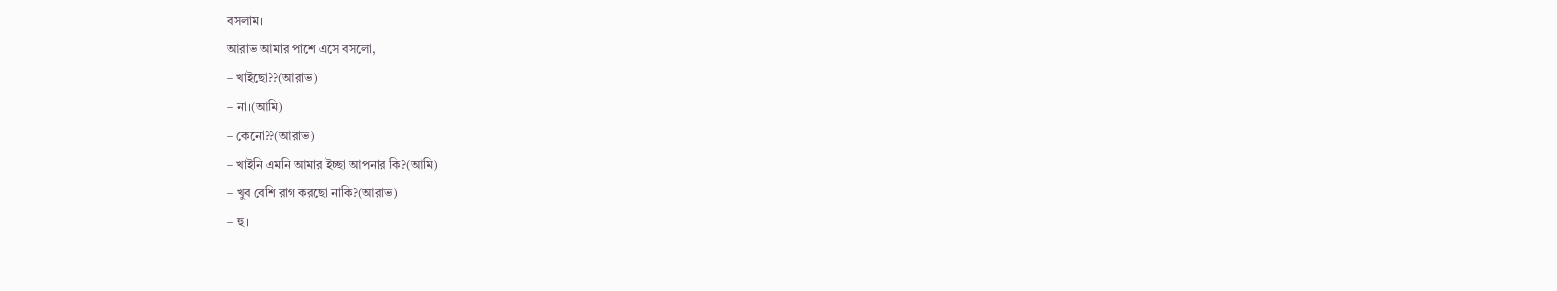বসলাম।
আরাভ আমার পাশে এসে বসলো,
– খাইছো??(আরাভ)
– না।(আমি)
– কেনো??(আরাভ)
– খাইনি এমনি আমার ইচ্ছা আপনার কি?(আমি)
– খুব বেশি রাগ করছো নাকি?(আরাভ)
– হু।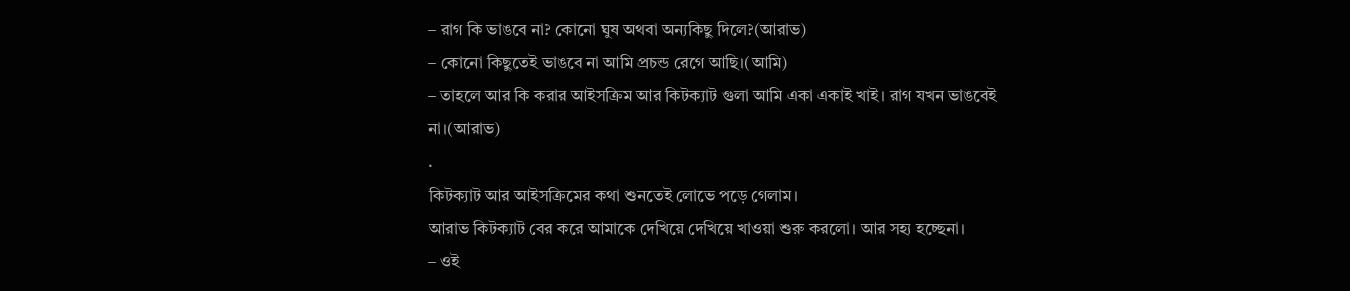– রাগ কি ভাঙবে না? কোনো ঘুষ অথবা অন্যকিছু দিলে?(আরাভ)
– কোনো কিছুতেই ভাঙবে না আমি প্রচন্ড রেগে আছি।(আমি)
– তাহলে আর কি করার আইসক্রিম আর কিটক্যাট গুলা আমি একা একাই খাই। রাগ যখন ভাঙবেই না।(আরাভ)
.
কিটক্যাট আর আইসক্রিমের কথা শুনতেই লোভে পড়ে গেলাম।
আরাভ কিটক্যাট বের করে আমাকে দেখিয়ে দেখিয়ে খাওয়া শুরু করলো। আর সহ্য হচ্ছেনা।
– ওই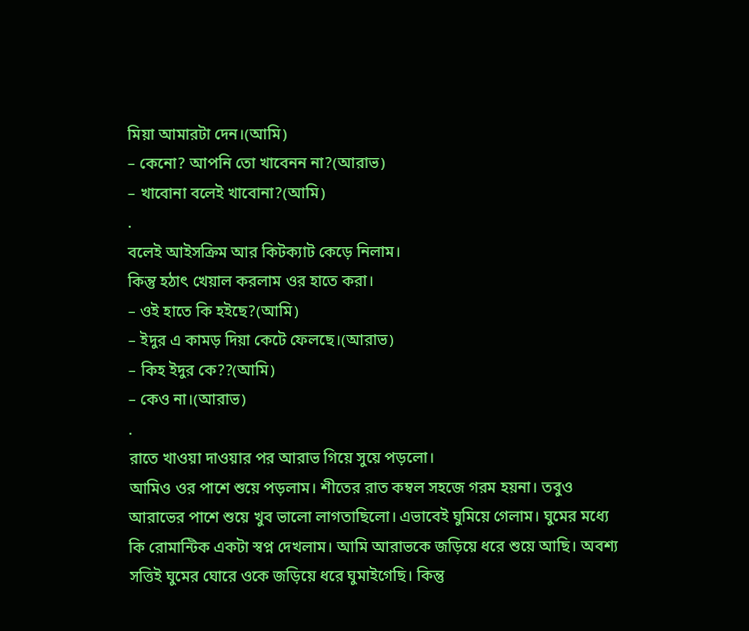মিয়া আমারটা দেন।(আমি)
– কেনো? আপনি তো খাবেনন না?(আরাভ)
– খাবোনা বলেই খাবোনা?(আমি)
.
বলেই আইসক্রিম আর কিটক্যাট কেড়ে নিলাম।
কিন্তু হঠাৎ খেয়াল করলাম ওর হাতে করা।
– ওই হাতে কি হইছে?(আমি)
– ইদুর এ কামড় দিয়া কেটে ফেলছে।(আরাভ)
– কিহ ইদুর কে??(আমি)
– কেও না।(আরাভ)
.
রাতে খাওয়া দাওয়ার পর আরাভ গিয়ে সুয়ে পড়লো।
আমিও ওর পাশে শুয়ে পড়লাম। শীতের রাত কম্বল সহজে গরম হয়না। তবুও আরাভের পাশে শুয়ে খুব ভালো লাগতাছিলো। এভাবেই ঘুমিয়ে গেলাম। ঘুমের মধ্যে কি রোমান্টিক একটা স্বপ্ন দেখলাম। আমি আরাভকে জড়িয়ে ধরে শুয়ে আছি। অবশ্য সত্তিই ঘুমের ঘোরে ওকে জড়িয়ে ধরে ঘুমাইগেছি। কিন্তু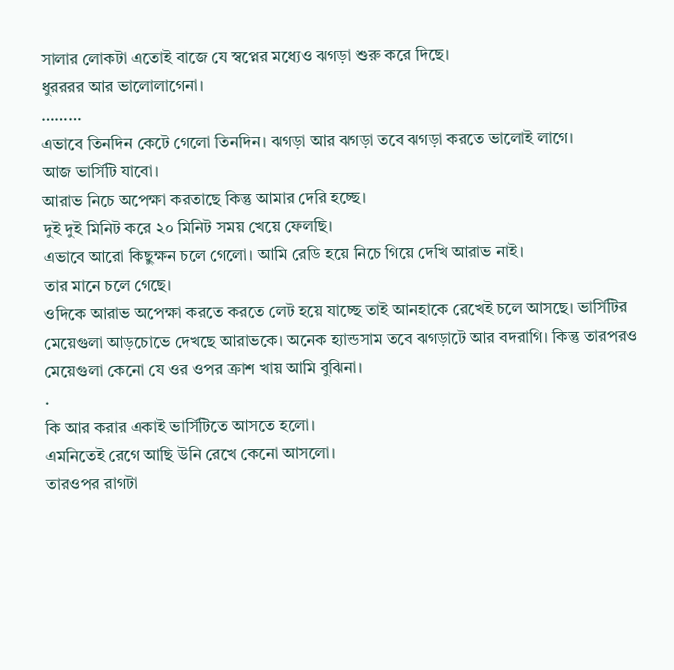সালার লোকটা এতোই বাজে যে স্বপ্নের মধ্যেও ঝগড়া শুরু করে দিছে।
ধুরররর আর ভালোলাগেনা।
………
এভাবে তিনদিন কেটে গেলো তিনদিন। ঝগড়া আর ঝগড়া তবে ঝগড়া করতে ভালোই লাগে।
আজ ভার্সিটি যাবো।
আরাভ নিচে অপেক্ষা করতাছে কিন্তু আমার দেরি হচ্ছে।
দুই দুই মিনিট করে ২০ মিনিট সময় খেয়ে ফেলছি।
এভাবে আরো কিছুক্ষন চলে গেলো। আমি রেডি হয়ে নিচে গিয়ে দেখি আরাভ নাই।
তার মানে চলে গেছে।
ওদিকে আরাভ অপেক্ষা করতে করতে লেট হয়ে যাচ্ছে তাই আনহাকে রেখেই চলে আসছে। ভার্সিটির মেয়েগুলা আড়চোভে দেখছে আরাভকে। অনেক হ্যান্ডসাম তবে ঝগড়াটে আর বদরাগি। কিন্তু তারপরও মেয়েগুলা কেনো যে ওর ওপর ক্রাশ খায় আমি বুঝিনা।
.
কি আর করার একাই ভার্সিটিতে আসতে হলো।
এমনিতেই রেগে আছি উনি রেখে কেনো আসলো।
তারওপর রাগটা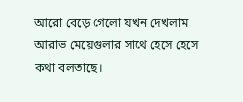আরো বেড়ে গেলো যখন দেখলাম আরাভ মেয়েগুলার সাথে হেসে হেসে কথা বলতাছে।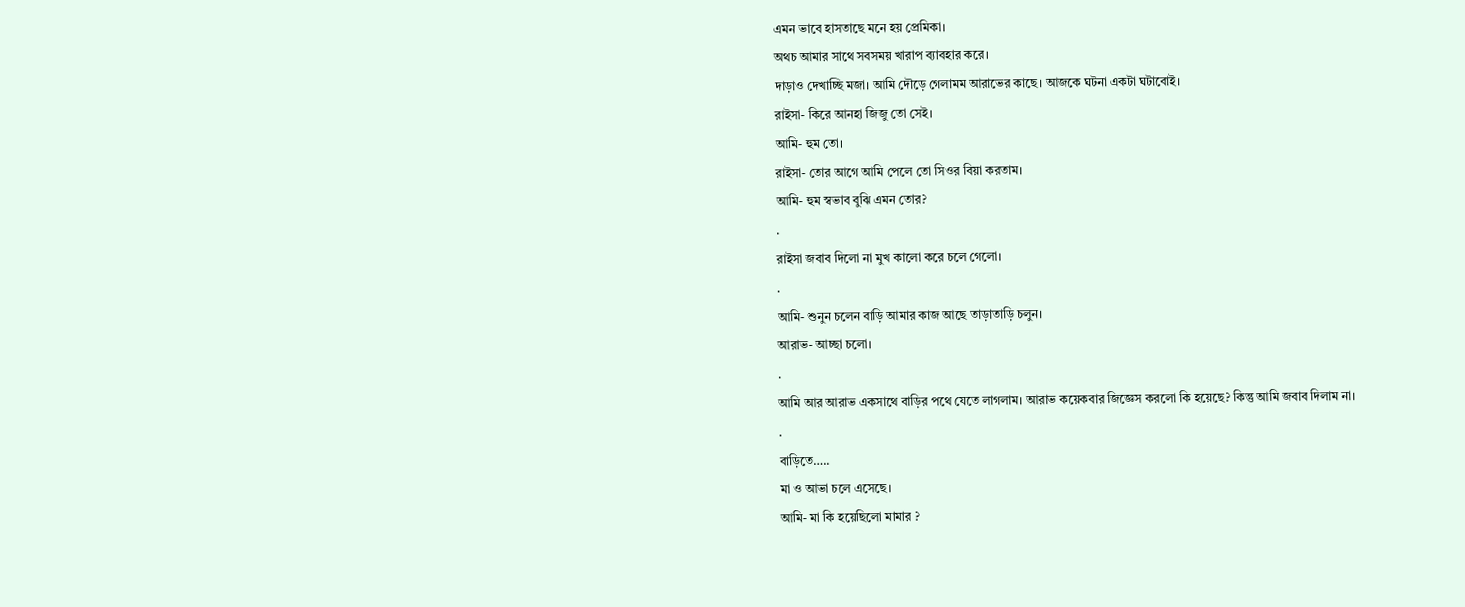এমন ভাবে হাসতাছে মনে হয় প্রেমিকা।
অথচ আমার সাথে সবসময় খারাপ ব্যাবহার করে।
দাড়াও দেখাচ্ছি মজা। আমি দৌড়ে গেলামম আরাভের কাছে। আজকে ঘটনা একটা ঘটাবোই।
রাইসা- কিরে আনহা জিজু তো সেই।
আমি- হুম তো।
রাইসা- তোর আগে আমি পেলে তো সিওর বিয়া করতাম।
আমি- হুম স্বভাব বুঝি এমন তোর?
.
রাইসা জবাব দিলো না মুখ কালো করে চলে গেলো।
.
আমি- শুনুন চলেন বাড়ি আমার কাজ আছে তাড়াতাড়ি চলুন।
আরাভ- আচ্ছা চলো।
.
আমি আর আরাভ একসাথে বাড়ির পথে যেতে লাগলাম। আরাভ কয়েকবার জিজ্ঞেস করলো কি হয়েছে? কিন্তু আমি জবাব দিলাম না।
.
বাড়িতে…..
মা ও আভা চলে এসেছে।
আমি- মা কি হয়েছিলো মামার ?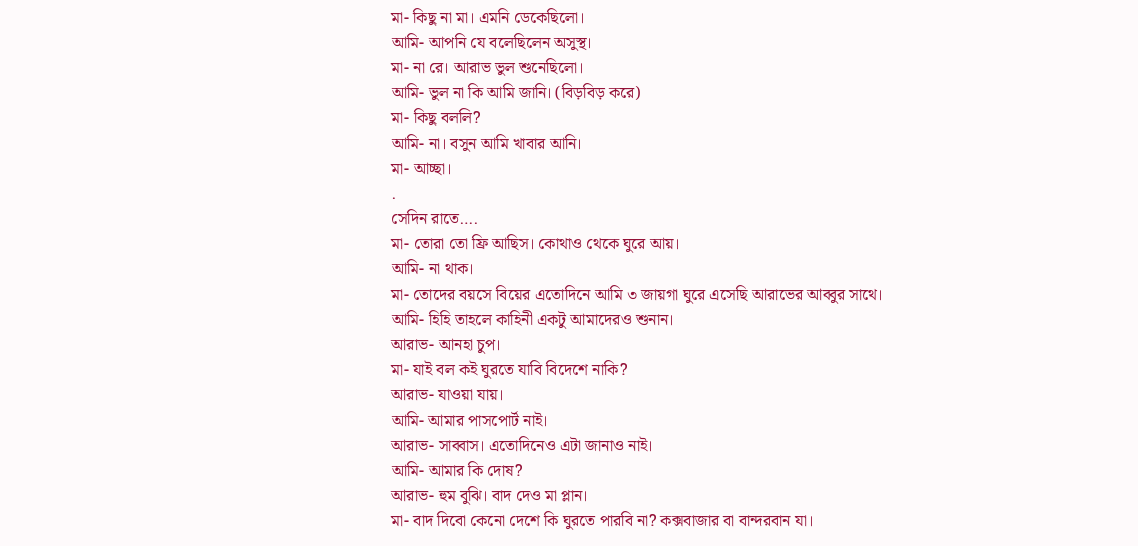মা- কিছু না মা। এমনি ডেকেছিলো।
আমি- আপনি যে বলেছিলেন অসুস্থ।
মা- না রে। আরাভ ভুল শুনেছিলো।
আমি- ভুল না কি আমি জানি। (বিড়বিড় করে)
মা- কিছু বললি?
আমি- না। বসুন আমি খাবার আনি।
মা- আচ্ছা।
.
সেদিন রাতে….
মা- তোরা তো ফ্রি আছিস। কোথাও থেকে ঘুরে আয়।
আমি- না থাক।
মা- তোদের বয়সে বিয়ের এতোদিনে আমি ৩ জায়গা ঘুরে এসেছি আরাভের আব্বুর সাথে।
আমি- হিহি তাহলে কাহিনী একটু আমাদেরও শুনান।
আরাভ- আনহা চুপ।
মা- যাই বল কই ঘুরতে যাবি বিদেশে নাকি?
আরাভ- যাওয়া যায়।
আমি- আমার পাসপোর্ট নাই।
আরাভ- সাব্বাস। এতোদিনেও এটা জানাও নাই।
আমি- আমার কি দোষ?
আরাভ- হুম বুঝি। বাদ দেও মা প্লান।
মা- বাদ দিবো কেনো দেশে কি ঘুরতে পারবি না? কক্সবাজার বা বান্দরবান যা।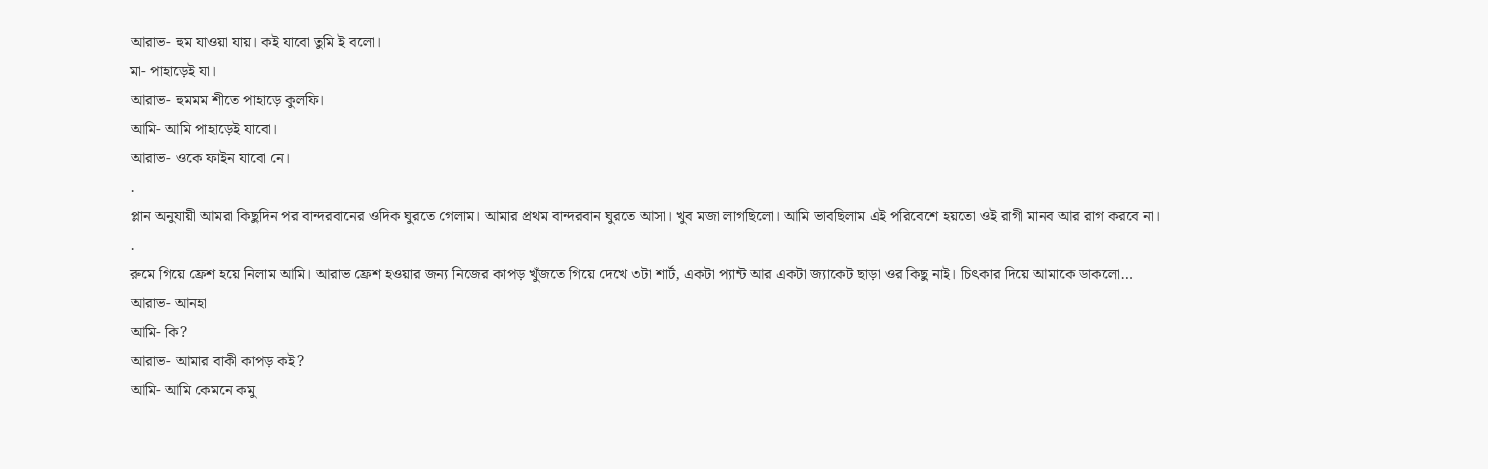আরাভ- হুম যাওয়া যায়। কই যাবো তুমি ই বলো।
মা- পাহাড়েই যা।
আরাভ- হুমমম শীতে পাহাড়ে কুলফি।
আমি- আমি পাহাড়েই যাবো।
আরাভ- ওকে ফাইন যাবো নে।
.
প্লান অনুযায়ী আমরা কিছুদিন পর বান্দরবানের ওদিক ঘুরতে গেলাম। আমার প্রথম বান্দরবান ঘুরতে আসা। খুব মজা লাগছিলো। আমি ভাবছিলাম এই পরিবেশে হয়তো ওই রাগী মানব আর রাগ করবে না।
.
রুমে গিয়ে ফ্রেশ হয়ে নিলাম আমি। আরাভ ফ্রেশ হওয়ার জন্য নিজের কাপড় খুঁজতে গিয়ে দেখে ৩টা শার্ট, একটা প্যান্ট আর একটা জ্যাকেট ছাড়া ওর কিছু নাই। চিৎকার দিয়ে আমাকে ডাকলো…
আরাভ- আনহা
আমি- কি?
আরাভ- আমার বাকী কাপড় কই?
আমি- আমি কেমনে কমু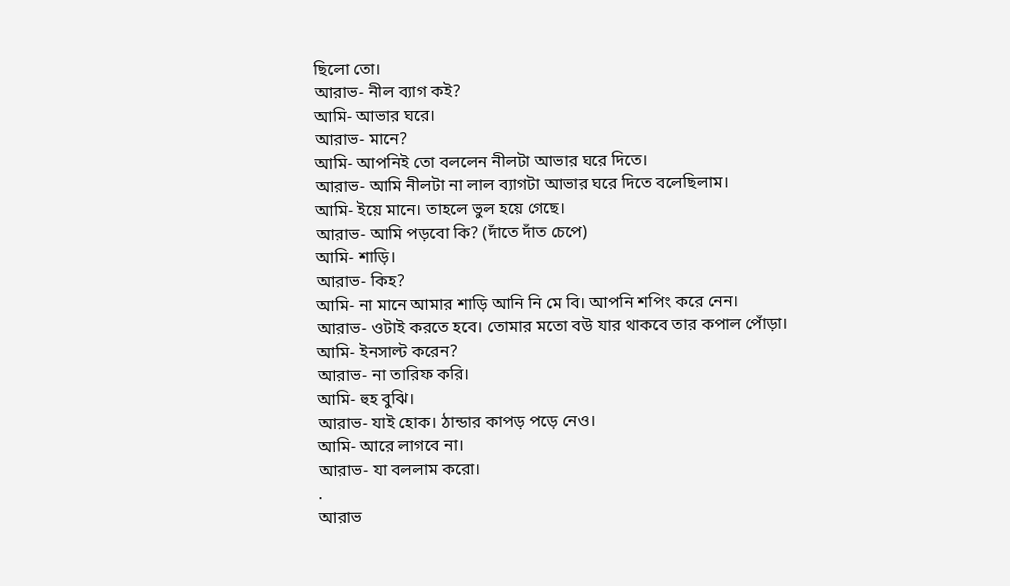ছিলো তো।
আরাভ- নীল ব্যাগ কই?
আমি- আভার ঘরে।
আরাভ- মানে?
আমি- আপনিই তো বললেন নীলটা আভার ঘরে দিতে।
আরাভ- আমি নীলটা না লাল ব্যাগটা আভার ঘরে দিতে বলেছিলাম।
আমি- ইয়ে মানে। তাহলে ভুল হয়ে গেছে।
আরাভ- আমি পড়বো কি? (দাঁতে দাঁত চেপে)
আমি- শাড়ি।
আরাভ- কিহ?
আমি- না মানে আমার শাড়ি আনি নি মে বি। আপনি শপিং করে নেন।
আরাভ- ওটাই করতে হবে। তোমার মতো বউ যার থাকবে তার কপাল পোঁড়া।
আমি- ইনসাল্ট করেন?
আরাভ- না তারিফ করি।
আমি- হুহ বুঝি।
আরাভ- যাই হোক। ঠান্ডার কাপড় পড়ে নেও।
আমি- আরে লাগবে না।
আরাভ- যা বললাম করো।
.
আরাভ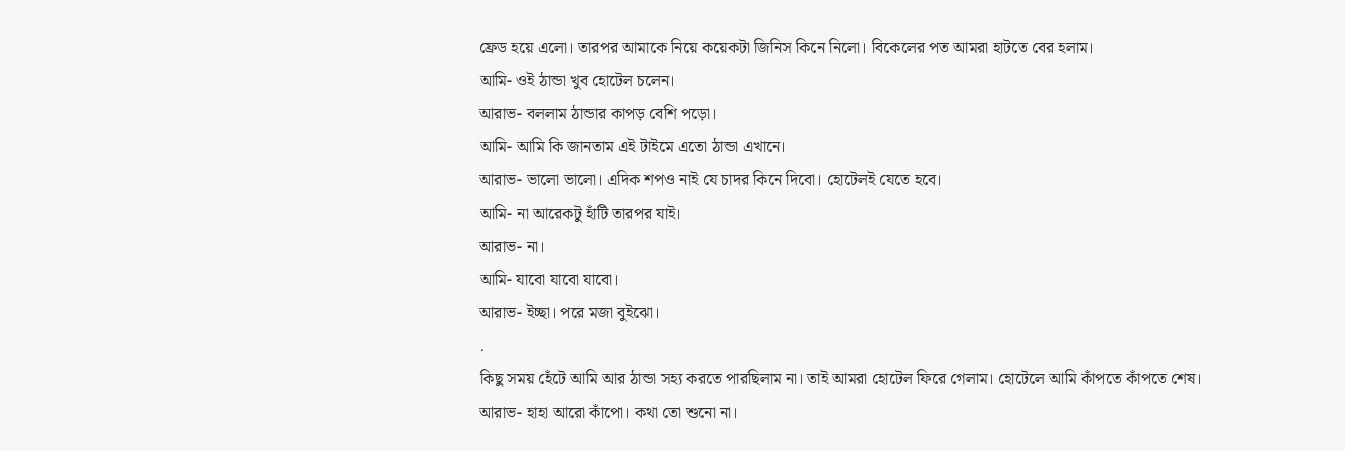ফ্রেড হয়ে এলো। তারপর আমাকে নিয়ে কয়েকটা জিনিস কিনে নিলো। বিকেলের পত আমরা হাটতে বের হলাম।
আমি- ওই ঠান্ডা খুব হোটেল চলেন।
আরাভ- বললাম ঠান্ডার কাপড় বেশি পড়ো।
আমি- আমি কি জানতাম এই টাইমে এতো ঠান্ডা এখানে।
আরাভ- ভালো ভালো। এদিক শপও নাই যে চাদর কিনে দিবো। হোটেলই যেতে হবে।
আমি- না আরেকটু হাঁটি তারপর যাই।
আরাভ- না।
আমি- যাবো যাবো যাবো।
আরাভ- ইচ্ছা। পরে মজা বুইঝো।
.
কিছু সময় হেঁটে আমি আর ঠান্ডা সহ্য করতে পারছিলাম না। তাই আমরা হোটেল ফিরে গেলাম। হোটেলে আমি কাঁপতে কাঁপতে শেষ।
আরাভ- হাহা আরো কাঁপো। কথা তো শুনো না।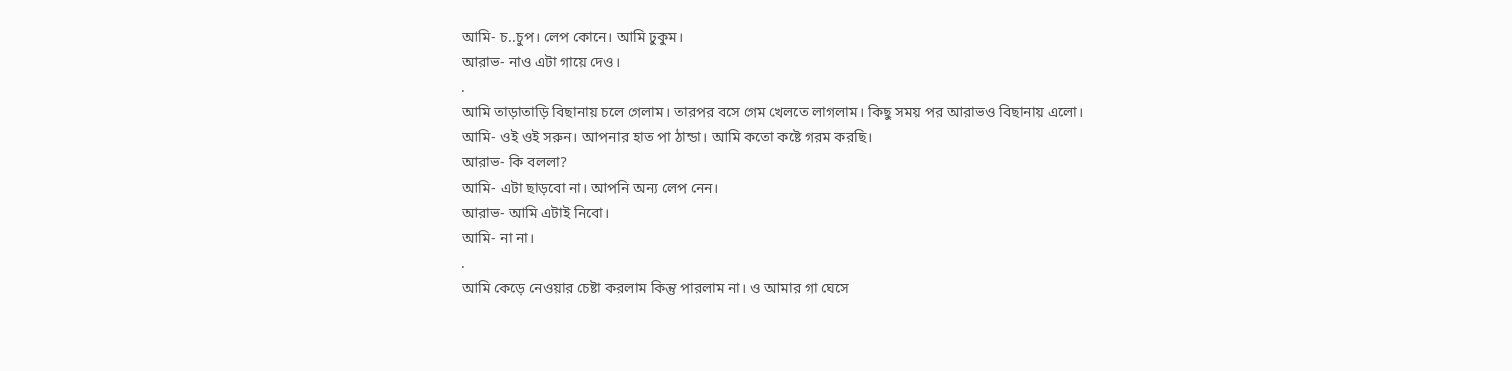আমি- চ..চুপ। লেপ কোনে। আমি ঢুকুম।
আরাভ- নাও এটা গায়ে দেও।
.
আমি তাড়াতাড়ি বিছানায় চলে গেলাম। তারপর বসে গেম খেলতে লাগলাম। কিছু সময় পর আরাভও বিছানায় এলো।
আমি- ওই ওই সরুন। আপনার হাত পা ঠান্ডা। আমি কতো কষ্টে গরম করছি।
আরাভ- কি বললা?
আমি- এটা ছাড়বো না। আপনি অন্য লেপ নেন।
আরাভ- আমি এটাই নিবো।
আমি- না না।
.
আমি কেড়ে নেওয়ার চেষ্টা করলাম কিন্তু পারলাম না। ও আমার গা ঘেসে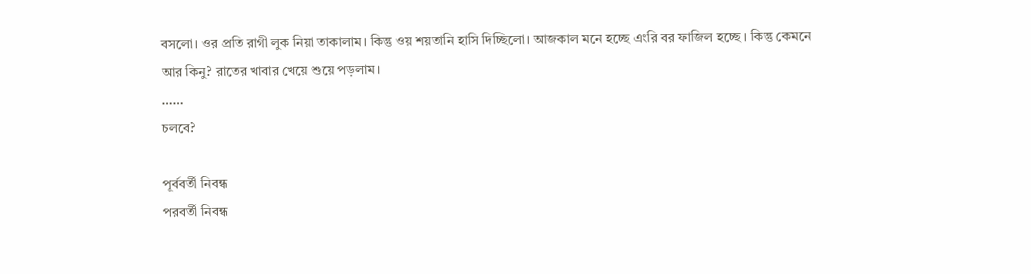বসলো। ওর প্রতি রাগী লুক নিয়া তাকালাম। কিন্তু ওয় শয়তানি হাসি দিচ্ছিলো। আজকাল মনে হচ্ছে এংরি বর ফাজিল হচ্ছে । কিন্তু কেমনে আর কিনু? রাতের খাবার খেয়ে শুয়ে পড়লাম।
……
চলবে?

পূর্ববর্তী নিবন্ধ
পরবর্তী নিবন্ধ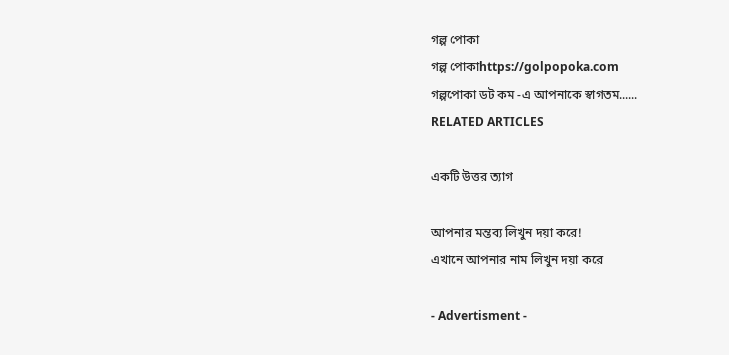গল্প পোকা
গল্প পোকাhttps://golpopoka.com
গল্পপোকা ডট কম -এ আপনাকে স্বাগতম......
RELATED ARTICLES

একটি উত্তর ত্যাগ

আপনার মন্তব্য লিখুন দয়া করে!
এখানে আপনার নাম লিখুন দয়া করে

- Advertisment -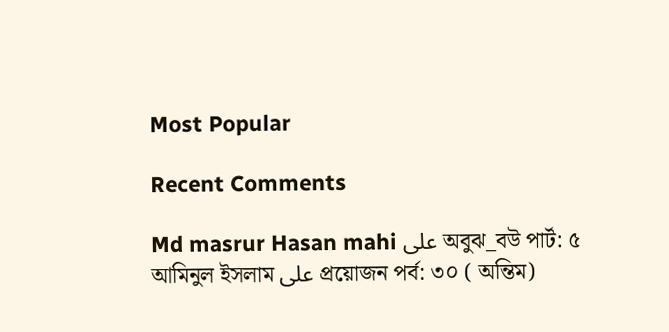Most Popular

Recent Comments

Md masrur Hasan mahi على অবুঝ_বউ পার্ট: ৫
আমিনুল ইসলাম على প্রয়োজন পর্ব: ৩০ ( অন্তিম)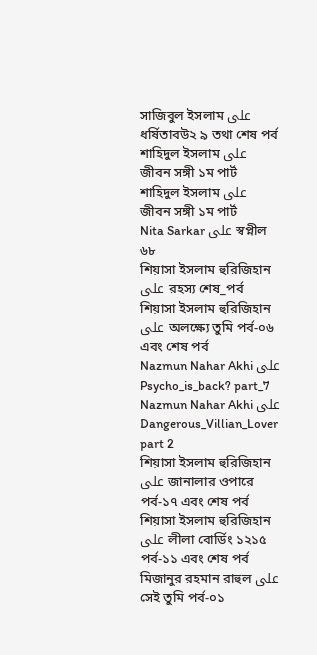সাজিবুল ইসলাম على ধর্ষিতাবউ২ ৯ তথা শেষ পর্ব
শাহিদুল ইসলাম على জীবন সঙ্গী ১ম পার্ট
শাহিদুল ইসলাম على জীবন সঙ্গী ১ম পার্ট
Nita Sarkar على স্বপ্নীল ৬৮
শিয়াসা ইসলাম হুরিজিহান على রহস্য শেষ_পর্ব
শিয়াসা ইসলাম হুরিজিহান على অলক্ষ্যে তুমি পর্ব-০৬ এবং শেষ পর্ব
Nazmun Nahar Akhi على Psycho_is_back? part_7
Nazmun Nahar Akhi على Dangerous_Villian_Lover part 2
শিয়াসা ইসলাম হুরিজিহান على জানালার ওপারে পর্ব-১৭ এবং শেষ পর্ব
শিয়াসা ইসলাম হুরিজিহান على লীলা বোর্ডিং ১২১৫ পর্ব-১১ এবং শেষ পর্ব
মিজানুর রহমান রাহুল على সেই তুমি পর্ব-০১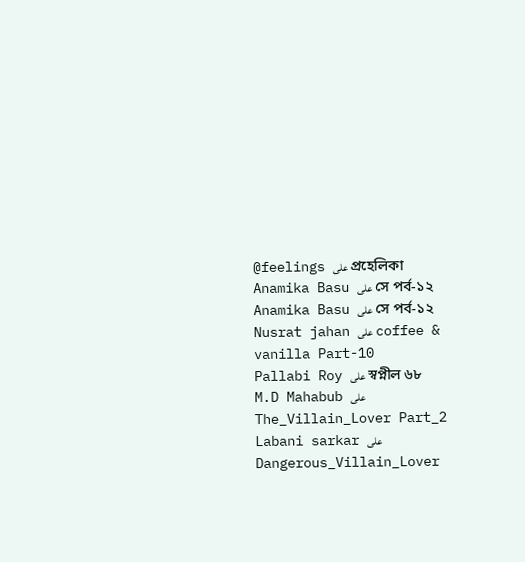@feelings على প্রহেলিকা
Anamika Basu على সে পর্ব-১২
Anamika Basu على সে পর্ব-১২
Nusrat jahan على coffee & vanilla Part-10
Pallabi Roy على স্বপ্নীল ৬৮
M.D Mahabub على The_Villain_Lover Part_2
Labani sarkar على Dangerous_Villain_Lover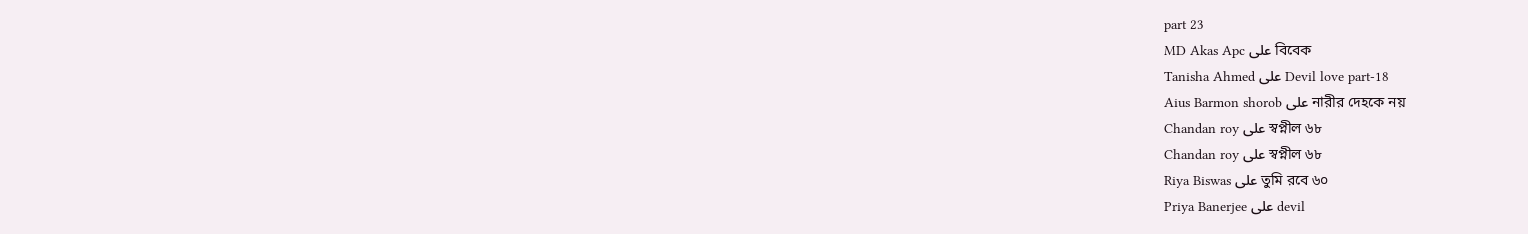part 23
MD Akas Apc على বিবেক
Tanisha Ahmed على Devil love part-18
Aius Barmon shorob على নারীর দেহকে নয়
Chandan roy على স্বপ্নীল ৬৮
Chandan roy على স্বপ্নীল ৬৮
Riya Biswas على তুমি রবে ৬০
Priya Banerjee على devil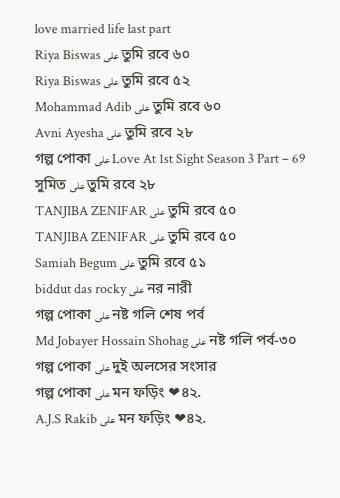love married life last part
Riya Biswas على তুমি রবে ৬০
Riya Biswas على তুমি রবে ৫২
Mohammad Adib على তুমি রবে ৬০
Avni Ayesha على তুমি রবে ২৮
গল্প পোকা على Love At 1st Sight Season 3 Part – 69
সুমিত على তুমি রবে ২৮
TANJIBA ZENIFAR على তুমি রবে ৫০
TANJIBA ZENIFAR على তুমি রবে ৫০
Samiah Begum على তুমি রবে ৫১
biddut das rocky على নর নারী
গল্প পোকা على নষ্ট গলি শেষ পর্ব
Md Jobayer Hossain Shohag على নষ্ট গলি পর্ব-৩০
গল্প পোকা على দুই অলসের সংসার
গল্প পোকা على মন ফড়িং ❤৪২.
A.J.S Rakib على মন ফড়িং ❤৪২.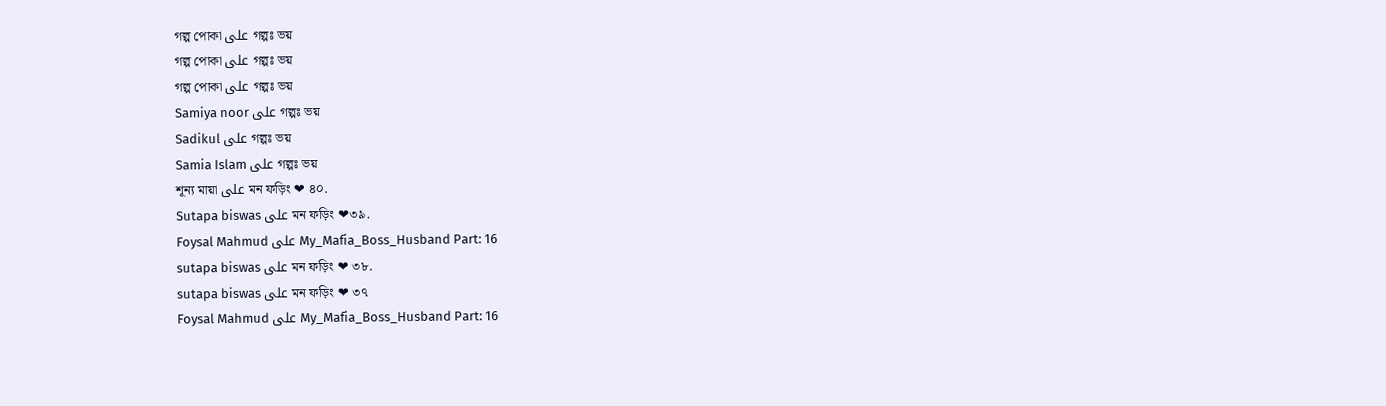গল্প পোকা على গল্পঃ ভয়
গল্প পোকা على গল্পঃ ভয়
গল্প পোকা على গল্পঃ ভয়
Samiya noor على গল্পঃ ভয়
Sadikul على গল্পঃ ভয়
Samia Islam على গল্পঃ ভয়
শূন্য মায়া على মন ফড়িং ❤ ৪০.
Sutapa biswas على মন ফড়িং ❤৩৯.
Foysal Mahmud على My_Mafia_Boss_Husband Part: 16
sutapa biswas على মন ফড়িং ❤ ৩৮.
sutapa biswas على মন ফড়িং ❤ ৩৭
Foysal Mahmud على My_Mafia_Boss_Husband Part: 16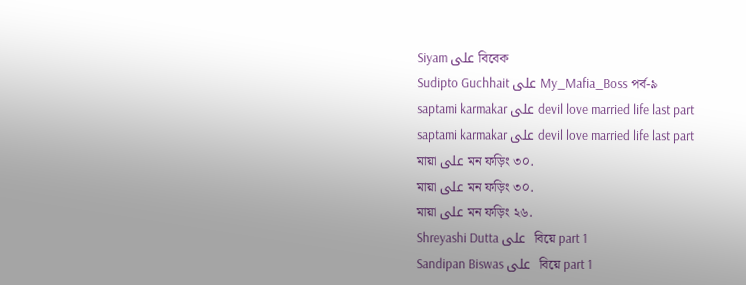Siyam على বিবেক
Sudipto Guchhait على My_Mafia_Boss পর্ব-৯
saptami karmakar على devil love married life last part
saptami karmakar على devil love married life last part
মায়া على মন ফড়িং ৩০.
মায়া على মন ফড়িং ৩০.
মায়া على মন ফড়িং ২৬.
Shreyashi Dutta على  বিয়ে part 1
Sandipan Biswas على  বিয়ে part 1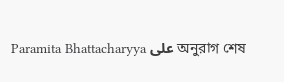Paramita Bhattacharyya على অনুরাগ শেষ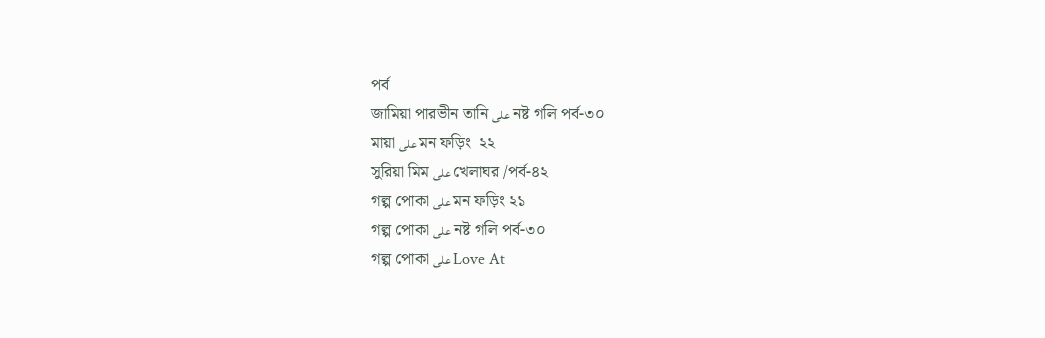পর্ব
জামিয়া পারভীন তানি على নষ্ট গলি পর্ব-৩০
মায়া على মন ফড়িং  ২২
সুরিয়া মিম على খেলাঘর /পর্ব-৪২
গল্প পোকা على মন ফড়িং ২১
গল্প পোকা على নষ্ট গলি পর্ব-৩০
গল্প পোকা على Love At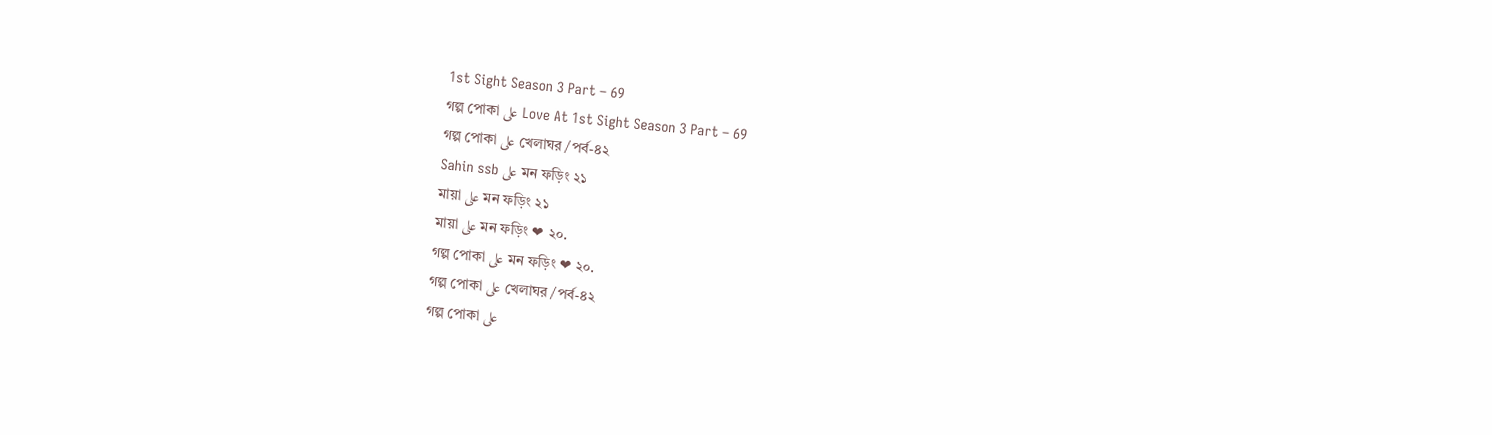1st Sight Season 3 Part – 69
গল্প পোকা على Love At 1st Sight Season 3 Part – 69
গল্প পোকা على খেলাঘর /পর্ব-৪২
Sahin ssb على মন ফড়িং ২১
মায়া على মন ফড়িং ২১
মায়া على মন ফড়িং ❤ ২০.
গল্প পোকা على মন ফড়িং ❤ ২০.
গল্প পোকা على খেলাঘর /পর্ব-৪২
গল্প পোকা على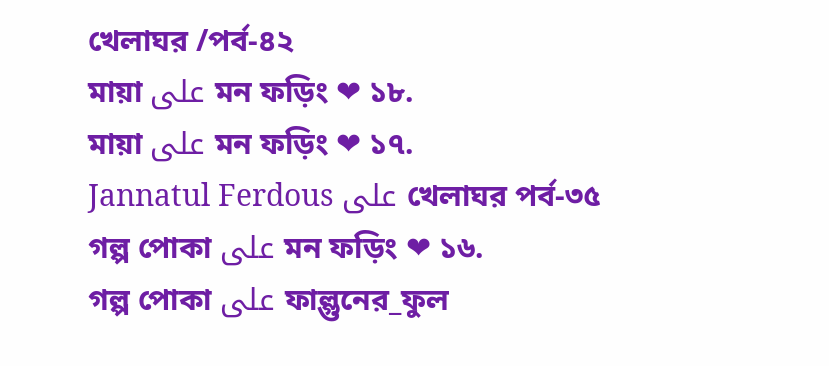খেলাঘর /পর্ব-৪২
মায়া على মন ফড়িং ❤ ১৮.
মায়া على মন ফড়িং ❤ ১৭.
Jannatul Ferdous على খেলাঘর পর্ব-৩৫
গল্প পোকা على মন ফড়িং ❤ ১৬.
গল্প পোকা على ফাল্গুনের_ফুল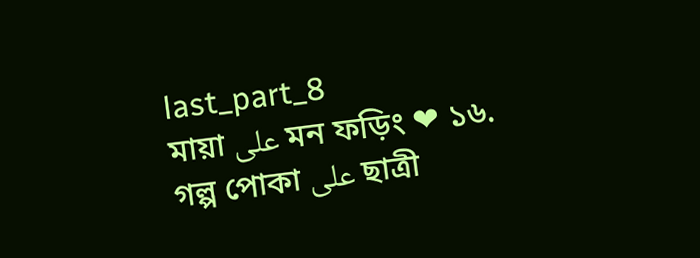last_part_8
মায়া على মন ফড়িং ❤ ১৬.
গল্প পোকা على ছাত্রী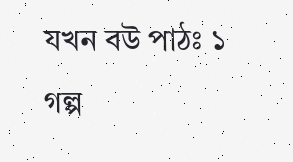যখন বউ পাঠঃ ১
গল্প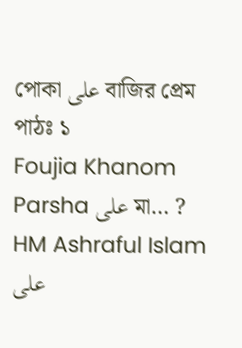পোকা على বাজির প্রেম পাঠঃ ১
Foujia Khanom Parsha على মা… ?
HM Ashraful Islam على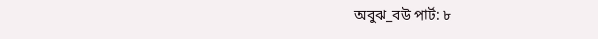অবুঝ_বউ পার্ট: ৮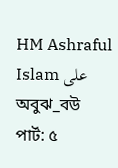HM Ashraful Islam على অবুঝ_বউ পার্ট: ৫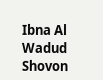Ibna Al Wadud Shovon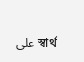على স্বার্থ